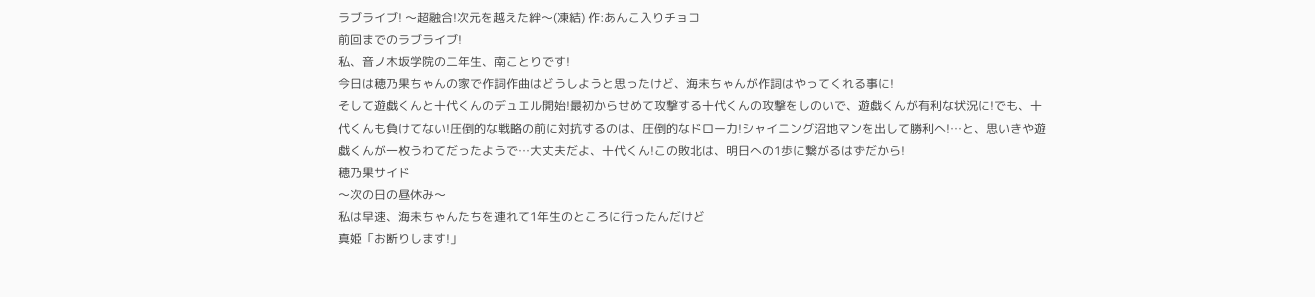ラブライブ! 〜超融合!次元を越えた絆〜(凍結) 作:あんこ入りチョコ
前回までのラブライブ!
私、音ノ木坂学院の二年生、南ことりです!
今日は穂乃果ちゃんの家で作詞作曲はどうしようと思ったけど、海未ちゃんが作詞はやってくれる事に!
そして遊戯くんと十代くんのデュエル開始!最初からせめて攻撃する十代くんの攻撃をしのいで、遊戯くんが有利な状況に!でも、十代くんも負けてない!圧倒的な戦略の前に対抗するのは、圧倒的なドロー力!シャイニング沼地マンを出して勝利へ!…と、思いきや遊戯くんが一枚うわてだったようで…大丈夫だよ、十代くん!この敗北は、明日への1歩に繋がるはずだから!
穂乃果サイド
〜次の日の昼休み〜
私は早速、海未ちゃんたちを連れて1年生のところに行ったんだけど
真姫「お断りします!」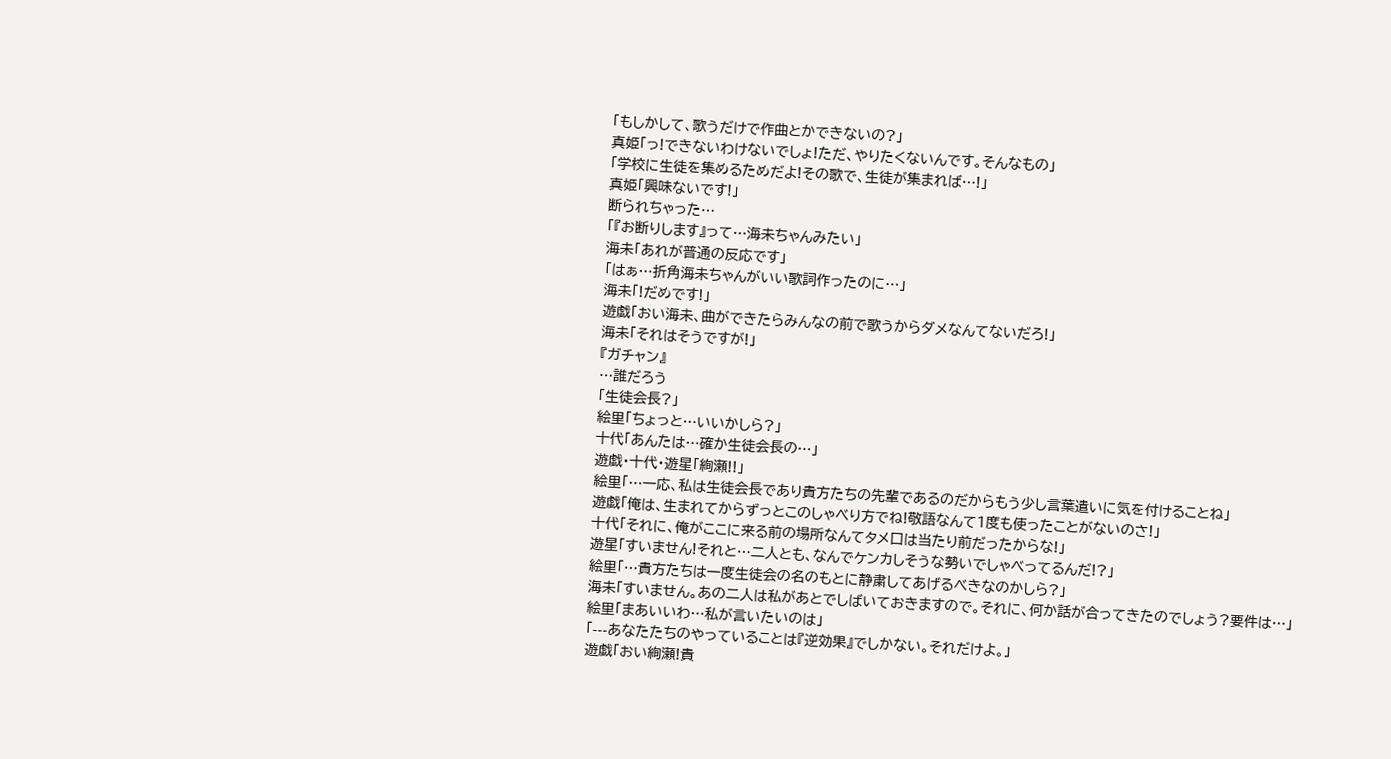「もしかして、歌うだけで作曲とかできないの?」
真姫「っ!できないわけないでしょ!ただ、やりたくないんです。そんなもの」
「学校に生徒を集めるためだよ!その歌で、生徒が集まれば…!」
真姫「興味ないです!」
断られちゃった…
「『お断りします』って…海未ちゃんみたい」
海未「あれが普通の反応です」
「はぁ…折角海未ちゃんがいい歌詞作ったのに…」
海未「!だめです!」
遊戯「おい海未、曲ができたらみんなの前で歌うからダメなんてないだろ!」
海未「それはそうですが!」
『ガチャン』
…誰だろう
「生徒会長?」
絵里「ちょっと…いいかしら?」
十代「あんたは…確か生徒会長の…」
遊戯・十代・遊星「絢瀬!!」
絵里「…一応、私は生徒会長であり貴方たちの先輩であるのだからもう少し言葉遣いに気を付けることね」
遊戯「俺は、生まれてからずっとこのしゃべり方でね!敬語なんて1度も使ったことがないのさ!」
十代「それに、俺がここに来る前の場所なんてタメ口は当たり前だったからな!」
遊星「すいません!それと…二人とも、なんでケンカしそうな勢いでしゃべってるんだ!?」
絵里「…貴方たちは一度生徒会の名のもとに静粛してあげるべきなのかしら?」
海未「すいません。あの二人は私があとでしばいておきますので。それに、何か話が合ってきたのでしょう?要件は…」
絵里「まあいいわ…私が言いたいのは」
「---あなたたちのやっていることは『逆効果』でしかない。それだけよ。」
遊戯「おい絢瀬!貴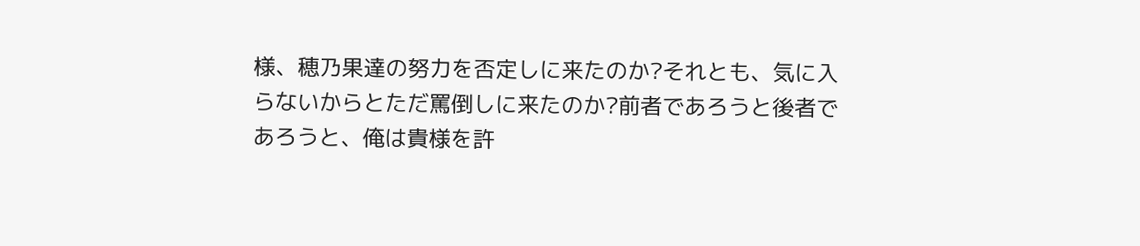様、穂乃果達の努力を否定しに来たのか?それとも、気に入らないからとただ罵倒しに来たのか?前者であろうと後者であろうと、俺は貴様を許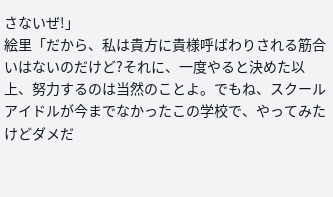さないぜ!」
絵里「だから、私は貴方に貴様呼ばわりされる筋合いはないのだけど?それに、一度やると決めた以上、努力するのは当然のことよ。でもね、スクールアイドルが今までなかったこの学校で、やってみたけどダメだ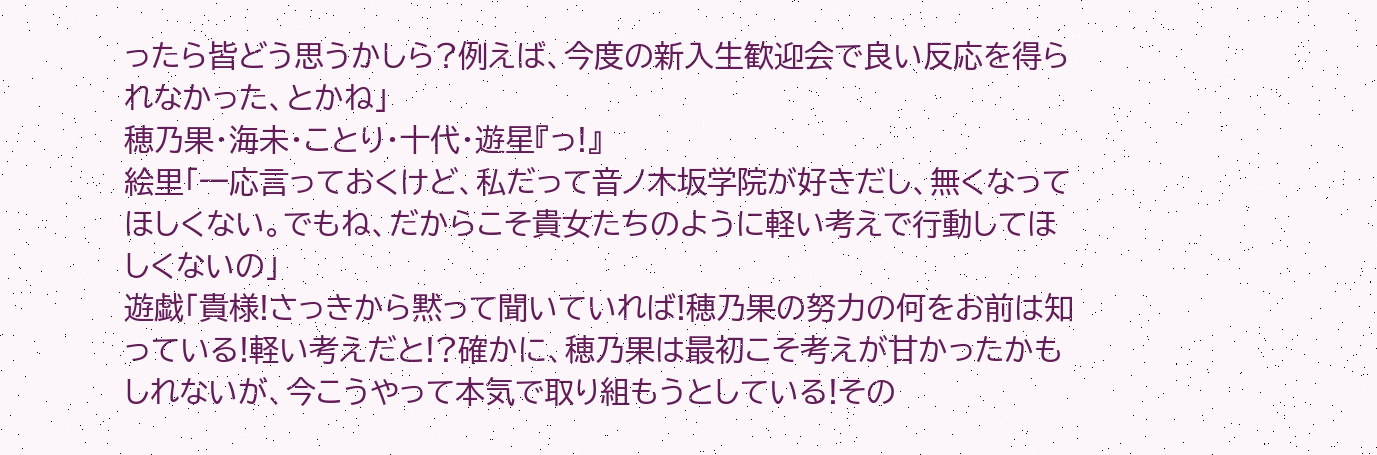ったら皆どう思うかしら?例えば、今度の新入生歓迎会で良い反応を得られなかった、とかね」
穂乃果・海未・ことり・十代・遊星『っ!』
絵里「一応言っておくけど、私だって音ノ木坂学院が好きだし、無くなってほしくない。でもね、だからこそ貴女たちのように軽い考えで行動してほしくないの」
遊戯「貴様!さっきから黙って聞いていれば!穂乃果の努力の何をお前は知っている!軽い考えだと!?確かに、穂乃果は最初こそ考えが甘かったかもしれないが、今こうやって本気で取り組もうとしている!その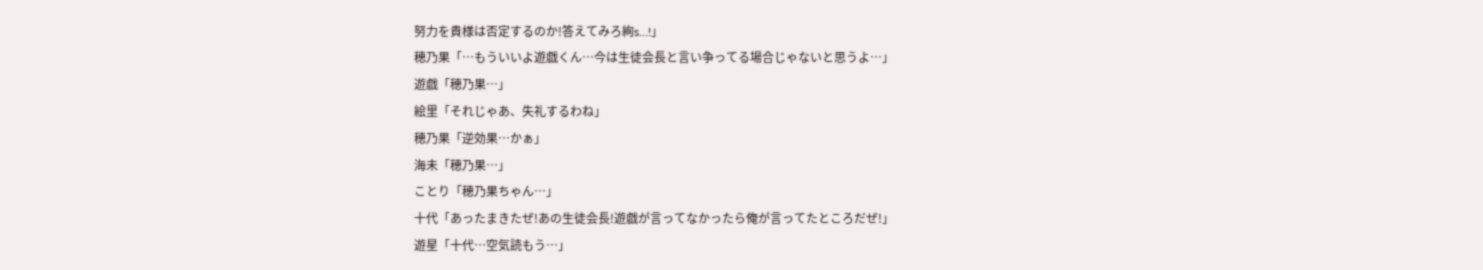努力を貴様は否定するのか!答えてみろ絢s…!」
穂乃果「…もういいよ遊戯くん…今は生徒会長と言い争ってる場合じゃないと思うよ…」
遊戯「穂乃果…」
絵里「それじゃあ、失礼するわね」
穂乃果「逆効果…かぁ」
海未「穂乃果…」
ことり「穂乃果ちゃん…」
十代「あったまきたぜ!あの生徒会長!遊戯が言ってなかったら俺が言ってたところだぜ!」
遊星「十代…空気読もう…」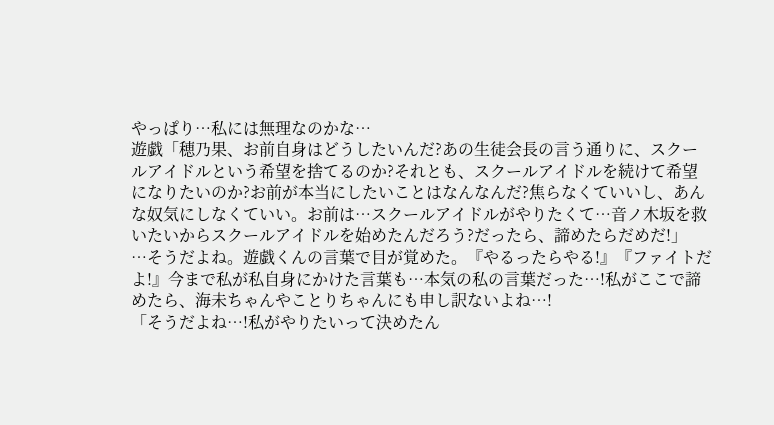やっぱり…私には無理なのかな…
遊戯「穂乃果、お前自身はどうしたいんだ?あの生徒会長の言う通りに、スクールアイドルという希望を捨てるのか?それとも、スクールアイドルを続けて希望になりたいのか?お前が本当にしたいことはなんなんだ?焦らなくていいし、あんな奴気にしなくていい。お前は…スクールアイドルがやりたくて…音ノ木坂を救いたいからスクールアイドルを始めたんだろう?だったら、諦めたらだめだ!」
…そうだよね。遊戯くんの言葉で目が覚めた。『やるったらやる!』『ファイトだよ!』今まで私が私自身にかけた言葉も…本気の私の言葉だった…!私がここで諦めたら、海未ちゃんやことりちゃんにも申し訳ないよね…!
「そうだよね…!私がやりたいって決めたん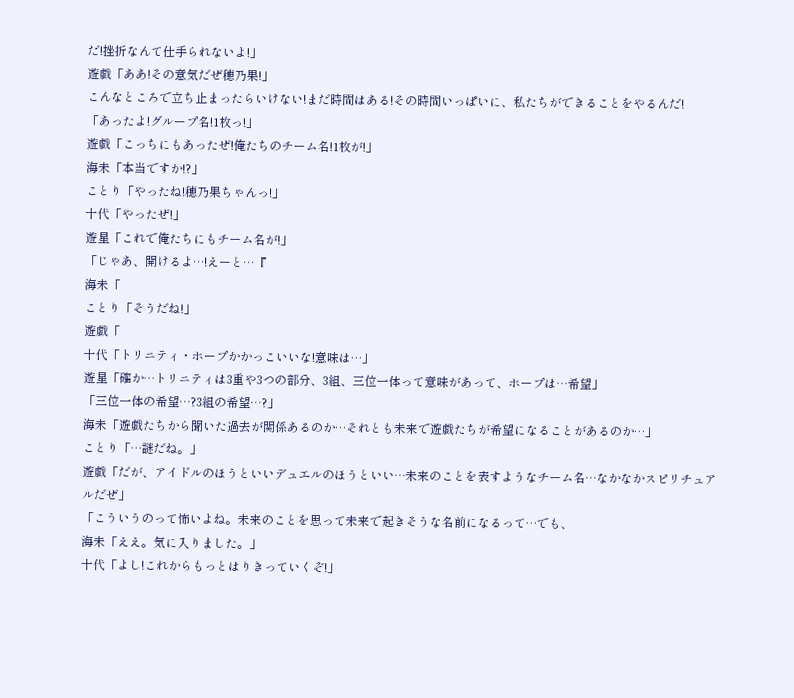だ!挫折なんて仕手られないよ!」
遊戯「ああ!その意気だぜ穂乃果!」
こんなところで立ち止まったらいけない!まだ時間はある!その時間いっぱいに、私たちができることをやるんだ!
「あったよ!グループ名!1枚っ!」
遊戯「こっちにもあったぜ!俺たちのチーム名!1枚が!」
海未「本当ですか!?」
ことり「やったね!穂乃果ちゃんっ!」
十代「やったぜ!」
遊星「これで俺たちにもチーム名が!」
「じゃあ、開けるよ…!えーと…『
海未「
ことり「そうだね!」
遊戯「
十代「トリニティ・ホープかかっこいいな!意味は…」
遊星「確か…トリニティは3重や3つの部分、3組、三位一体って意味があって、ホープは…希望」
「三位一体の希望…?3組の希望…?」
海未「遊戯たちから聞いた過去が関係あるのか…それとも未来で遊戯たちが希望になることがあるのか…」
ことり「…謎だね。」
遊戯「だが、アイドルのほうといいデュエルのほうといい…未来のことを表すようなチーム名…なかなかスピリチュアルだぜ」
「こういうのって怖いよね。未来のことを思って未来で起きそうな名前になるって…でも、
海未「ええ。気に入りました。」
十代「よし!これからもっとはりきっていくぞ!」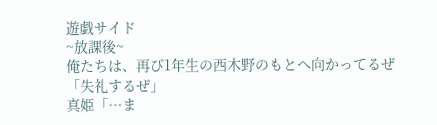遊戯サイド
~放課後~
俺たちは、再び1年生の西木野のもとへ向かってるぜ
「失礼するぜ」
真姫「…ま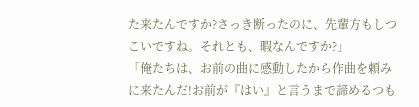た来たんですか?さっき断ったのに、先輩方もしつこいですね。それとも、暇なんですか?」
「俺たちは、お前の曲に感動したから作曲を頼みに来たんだ!お前が『はい』と言うまで諦めるつも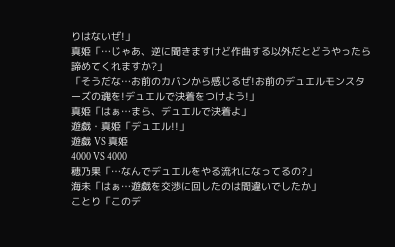りはないぜ!」
真姫「…じゃあ、逆に聞きますけど作曲する以外だとどうやったら諦めてくれますか?」
「そうだな…お前のカバンから感じるぜ!お前のデュエルモンスターズの魂を!デュエルで決着をつけよう!」
真姫「はぁ…まら、デュエルで決着よ」
遊戯・真姫「デュエル!!」
遊戯 VS 真姫
4000 VS 4000
穂乃果「…なんでデュエルをやる流れになってるの?」
海未「はぁ…遊戯を交渉に回したのは間違いでしたか」
ことり「このデ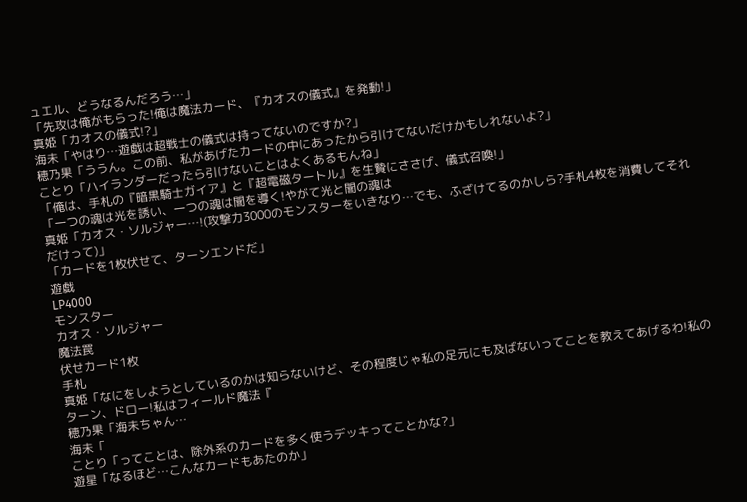ュエル、どうなるんだろう…」
「先攻は俺がもらった!俺は魔法カード、『カオスの儀式』を発動!」
真姫「カオスの儀式!?」
海未「やはり…遊戯は超戦士の儀式は持ってないのですか?」
穂乃果「ううん。この前、私があげたカードの中にあったから引けてないだけかもしれないよ?」
ことり「ハイランダーだったら引けないことはよくあるもんね」
「俺は、手札の『暗黒騎士ガイア』と『超電磁タートル』を生贄にささげ、儀式召喚!」
「一つの魂は光を誘い、一つの魂は闇を導く!やがて光と闇の魂は
真姫「カオス・ソルジャー…!(攻撃力3000のモンスターをいきなり…でも、ふざけてるのかしら?手札4枚を消費してそれだけって)」
「カードを1枚伏せて、ターンエンドだ」
遊戯
LP4000
モンスター
カオス・ソルジャー
魔法罠
伏せカード1枚
手札
真姫「なにをしようとしているのかは知らないけど、その程度じゃ私の足元にも及ばないってことを教えてあげるわ!私のターン、ドロー!私はフィールド魔法『
穂乃果「海未ちゃん…
海未「
ことり「ってことは、除外系のカードを多く使うデッキってことかな?」
遊星「なるほど…こんなカードもあたのか」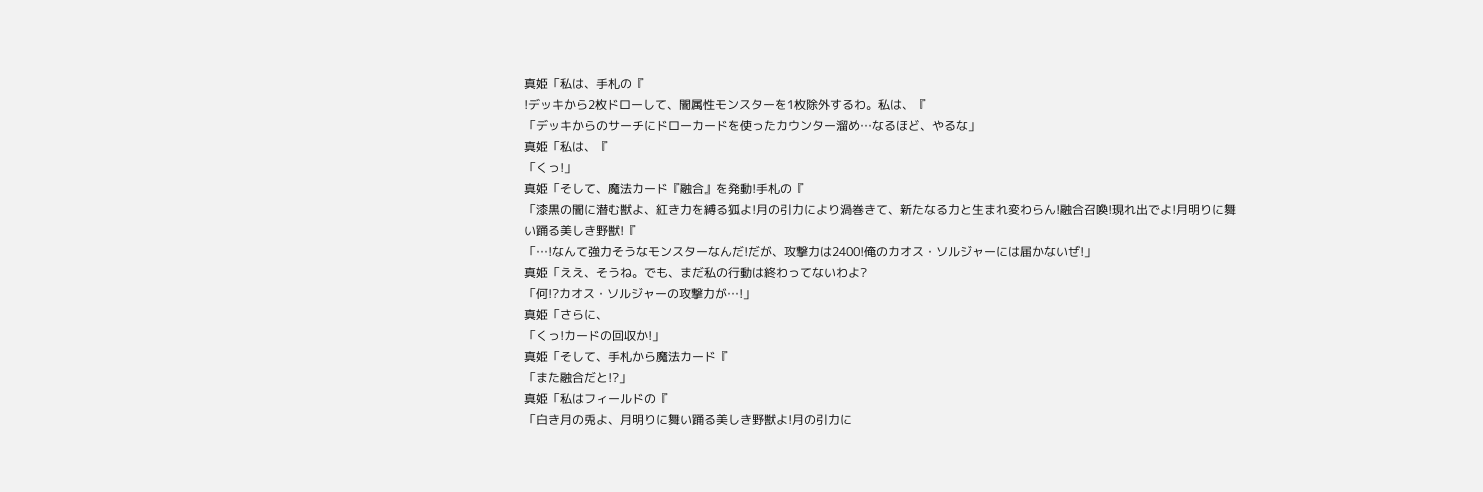真姫「私は、手札の『
!デッキから2枚ドローして、闇属性モンスターを1枚除外するわ。私は、『
「デッキからのサーチにドローカードを使ったカウンター溜め…なるほど、やるな」
真姫「私は、『
「くっ!」
真姫「そして、魔法カード『融合』を発動!手札の『
「漆黒の闇に潜む獣よ、紅き力を縛る狐よ!月の引力により渦巻きて、新たなる力と生まれ変わらん!融合召喚!現れ出でよ!月明りに舞い踊る美しき野獣!『
「…!なんて強力そうなモンスターなんだ!だが、攻撃力は2400!俺のカオス・ソルジャーには届かないぜ!」
真姫「ええ、そうね。でも、まだ私の行動は終わってないわよ?
「何!?カオス・ソルジャーの攻撃力が…!」
真姫「さらに、
「くっ!カードの回収か!」
真姫「そして、手札から魔法カード『
「また融合だと!?」
真姫「私はフィールドの『
「白き月の兎よ、月明りに舞い踊る美しき野獣よ!月の引力に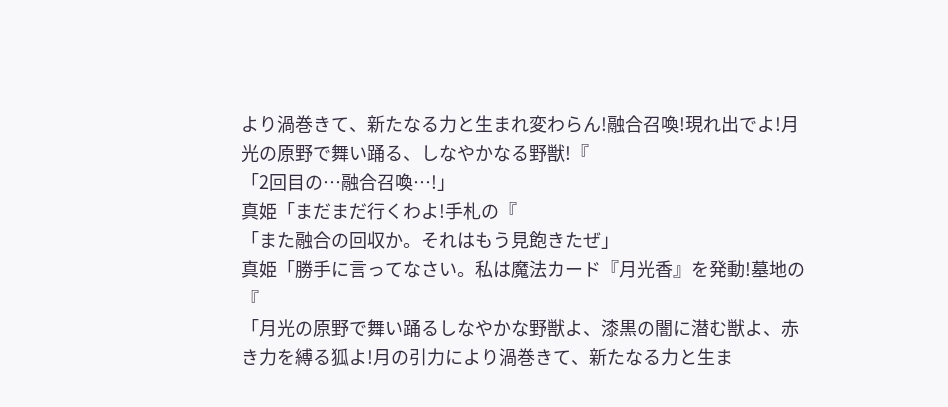より渦巻きて、新たなる力と生まれ変わらん!融合召喚!現れ出でよ!月光の原野で舞い踊る、しなやかなる野獣!『
「2回目の…融合召喚…!」
真姫「まだまだ行くわよ!手札の『
「また融合の回収か。それはもう見飽きたぜ」
真姫「勝手に言ってなさい。私は魔法カード『月光香』を発動!墓地の『
「月光の原野で舞い踊るしなやかな野獣よ、漆黒の闇に潜む獣よ、赤き力を縛る狐よ!月の引力により渦巻きて、新たなる力と生ま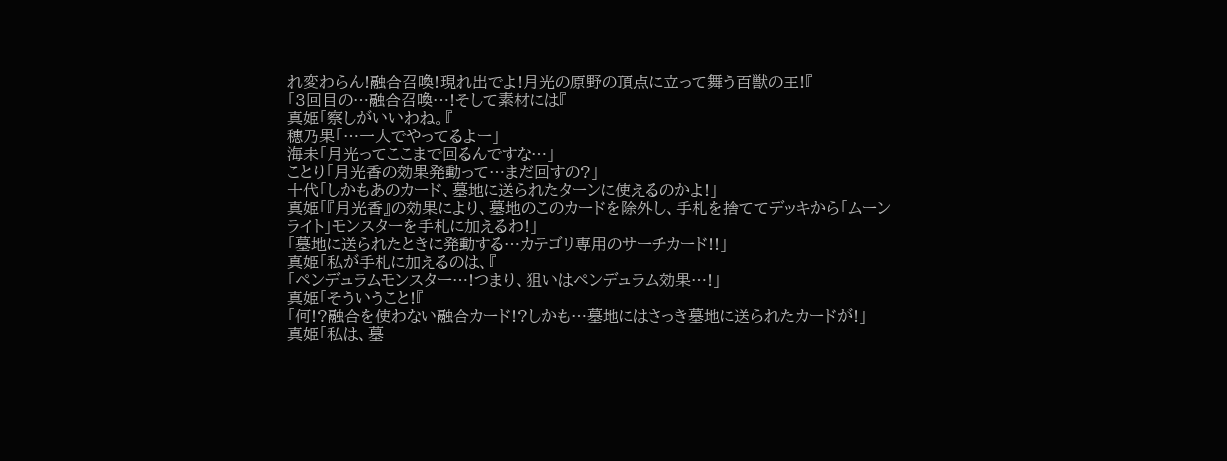れ変わらん!融合召喚!現れ出でよ!月光の原野の頂点に立って舞う百獣の王!『
「3回目の…融合召喚…!そして素材には『
真姫「察しがいいわね。『
穂乃果「…一人でやってるよー」
海未「月光ってここまで回るんですな…」
ことり「月光香の効果発動って…まだ回すの?」
十代「しかもあのカード、墓地に送られたターンに使えるのかよ!」
真姫「『月光香』の効果により、墓地のこのカードを除外し、手札を捨ててデッキから「ムーンライト」モンスターを手札に加えるわ!」
「墓地に送られたときに発動する…カテゴリ専用のサーチカード!!」
真姫「私が手札に加えるのは、『
「ペンデュラムモンスター…!つまり、狙いはペンデュラム効果…!」
真姫「そういうこと!『
「何!?融合を使わない融合カード!?しかも…墓地にはさっき墓地に送られたカードが!」
真姫「私は、墓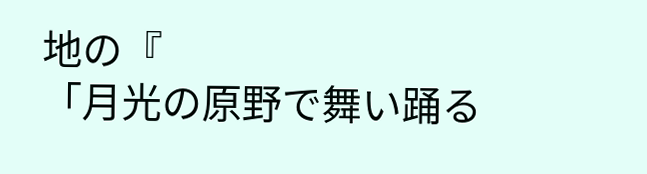地の『
「月光の原野で舞い踊る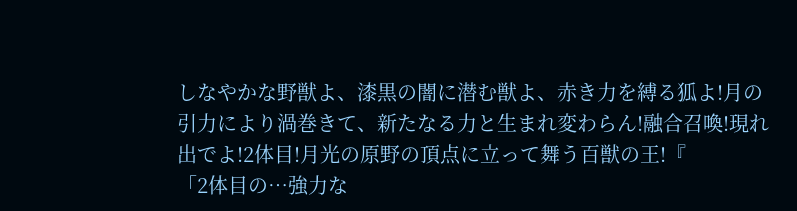しなやかな野獣よ、漆黒の闇に潜む獣よ、赤き力を縛る狐よ!月の引力により渦巻きて、新たなる力と生まれ変わらん!融合召喚!現れ出でよ!2体目!月光の原野の頂点に立って舞う百獣の王!『
「2体目の…強力な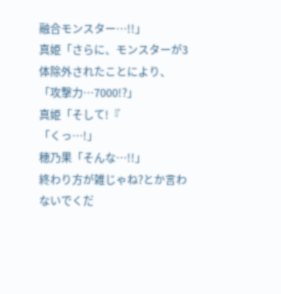融合モンスター…!!」
真姫「さらに、モンスターが3体除外されたことにより、
「攻撃力…7000!?」
真姫「そして!『
「くっ…!」
穂乃果「そんな…!!」
終わり方が雑じゃね?とか言わないでくだ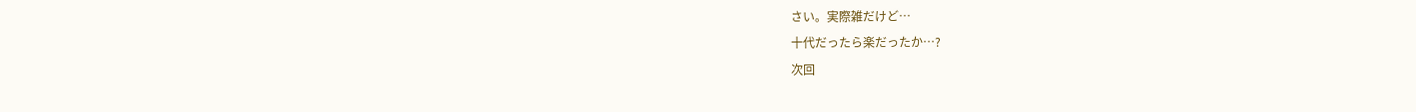さい。実際雑だけど…
十代だったら楽だったか…?
次回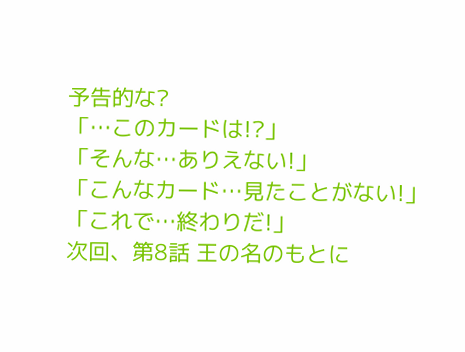予告的な?
「…このカードは!?」
「そんな…ありえない!」
「こんなカード…見たことがない!」
「これで…終わりだ!」
次回、第8話 王の名のもとに